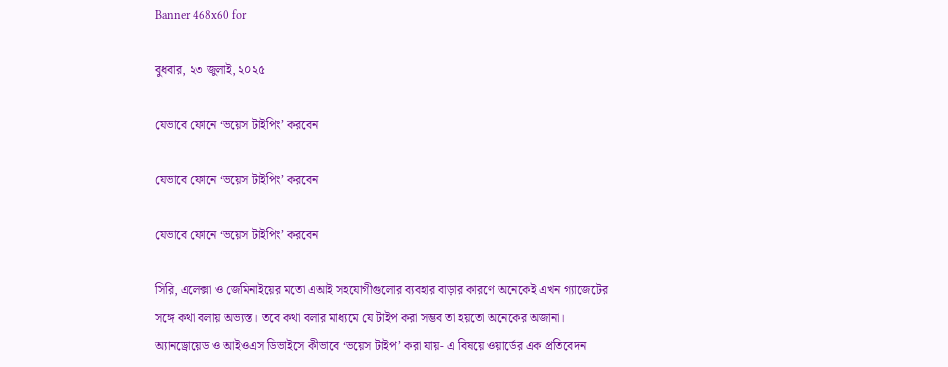Banner 468x60 for

বুধবার, ২৩ জুলাই, ২০২৫

যেভাবে ফোনে ‘ভয়েস টাইপিং’ করবেন

যেভাবে ফোনে ‘ভয়েস টাইপিং’ করবেন

যেভাবে ফোনে ‘ভয়েস টাইপিং’ করবেন

সিরি, এলেক্সা ও জেমিনাইয়ের মতো এআই সহযোগীগুলোর ব্যবহার বাড়ার কারণে অনেকেই এখন গ্যাজেটের সঙ্গে কথা বলায় অভ্যস্ত। তবে কথা বলার মাধ্যমে যে টাইপ করা সম্ভব তা হয়তো অনেকের অজানা। অ্যানড্রোয়েড ও আইওএস ডিভাইসে কীভাবে ‘ভয়েস টাইপ’ করা যায়- এ বিষয়ে ওয়ার্ডের এক প্রতিবেদন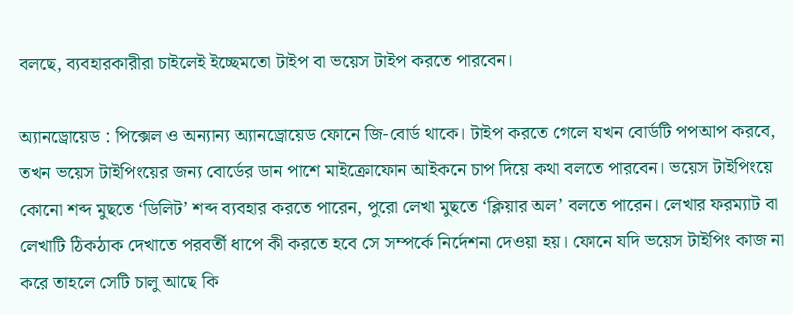বলছে, ব্যবহারকারীরা চাইলেই ইচ্ছেমতো টাইপ বা ভয়েস টাইপ করতে পারবেন।

অ্যানড্রোয়েড : পিক্সেল ও অন্যান্য অ্যানড্রোয়েড ফোনে জি-বোর্ড থাকে। টাইপ করতে গেলে যখন বোর্ডটি পপআপ করবে, তখন ভয়েস টাইপিংয়ের জন্য বোর্ডের ডান পাশে মাইক্রোফোন আইকনে চাপ দিয়ে কথা বলতে পারবেন। ভয়েস টাইপিংয়ে কোনো শব্দ মুছতে ‘ডিলিট’ শব্দ ব্যবহার করতে পারেন, পুরো লেখা মুছতে ‘ক্লিয়ার অল’ বলতে পারেন। লেখার ফরম্যাট বা লেখাটি ঠিকঠাক দেখাতে পরবর্তী ধাপে কী করতে হবে সে সম্পর্কে নির্দেশনা দেওয়া হয়। ফোনে যদি ভয়েস টাইপিং কাজ না করে তাহলে সেটি চালু আছে কি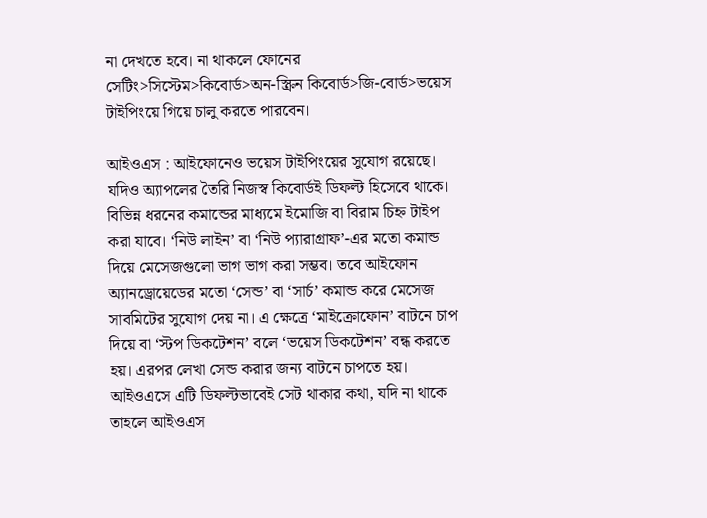না দেখতে হবে। না থাকলে ফোনের সেটিং>সিস্টেম>কিবোর্ড>অন-স্ক্রিন কিবোর্ড>জি-বোর্ড>ভয়েস টাইপিংয়ে গিয়ে চালু করতে পারবেন।

আইওএস : আইফোনেও ভয়েস টাইপিংয়ের সুযোগ রয়েছে। যদিও অ্যাপলের তৈরি নিজস্ব কিবোর্ডই ডিফল্ট হিসেবে থাকে। বিভিন্ন ধরনের কমান্ডের মাধ্যমে ইমোজি বা বিরাম চিহ্ন টাইপ করা যাবে। ‘নিউ লাইন’ বা ‘নিউ প্যারাগ্রাফ’-এর মতো কমান্ড দিয়ে মেসেজগুলো ভাগ ভাগ করা সম্ভব। তবে আইফোন অ্যানড্রোয়েডের মতো ‘সেন্ড’ বা ‘সার্চ’ কমান্ড করে মেসেজ সাবমিটের সুযোগ দেয় না। এ ক্ষেত্রে ‘মাইক্রোফোন’ বাটনে চাপ দিয়ে বা ‘স্টপ ডিকটেশন’ বলে ‘ভয়েস ডিকটেশন’ বন্ধ করতে হয়। এরপর লেখা সেন্ড করার জন্য বাটনে চাপতে হয়। আইওএসে এটি ডিফল্টভাবেই সেট থাকার কথা, যদি না থাকে তাহলে আইওএস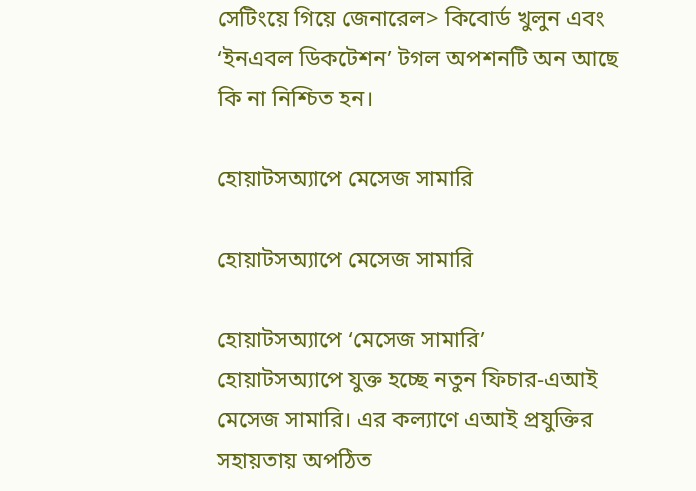সেটিংয়ে গিয়ে জেনারেল> কিবোর্ড খুলুন এবং ‘ইনএবল ডিকটেশন’ টগল অপশনটি অন আছে কি না নিশ্চিত হন।

হোয়াটসঅ্যাপে মেসেজ সামারি

হোয়াটসঅ্যাপে মেসেজ সামারি

হোয়াটসঅ্যাপে ‘মেসেজ সামারি’
হোয়াটসঅ্যাপে যুক্ত হচ্ছে নতুন ফিচার-এআই মেসেজ সামারি। এর কল্যাণে এআই প্রযুক্তির সহায়তায় অপঠিত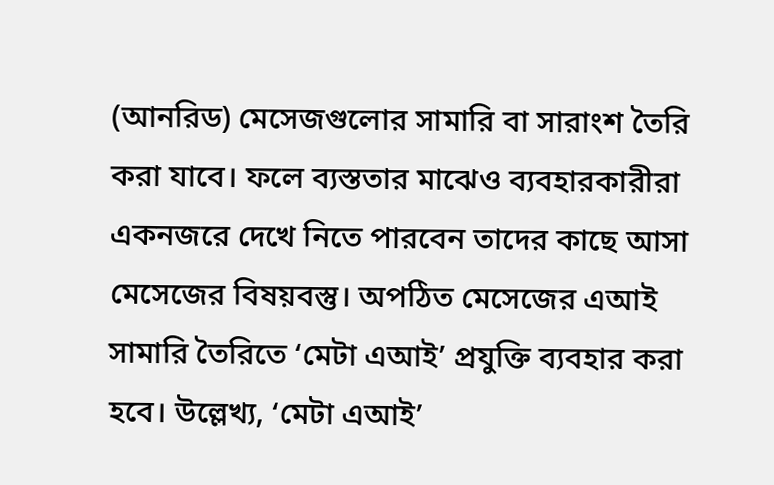(আনরিড) মেসেজগুলোর সামারি বা সারাংশ তৈরি করা যাবে। ফলে ব্যস্ততার মাঝেও ব্যবহারকারীরা একনজরে দেখে নিতে পারবেন তাদের কাছে আসা মেসেজের বিষয়বস্তু। অপঠিত মেসেজের এআই সামারি তৈরিতে ‘মেটা এআই’ প্রযুক্তি ব্যবহার করা হবে। উল্লেখ্য, ‘মেটা এআই’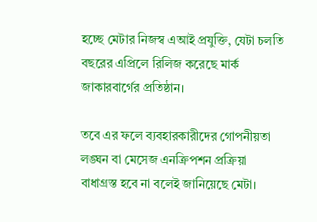হচ্ছে মেটার নিজস্ব এআই প্রযুক্তি, যেটা চলতি বছরের এপ্রিলে রিলিজ করেছে মার্ক জাকারবার্গের প্রতিষ্ঠান।

তবে এর ফলে ব্যবহারকারীদের গোপনীয়তা লঙ্ঘন বা মেসেজ এনক্রিপশন প্রক্রিয়া বাধাগ্রস্ত হবে না বলেই জানিয়েছে মেটা।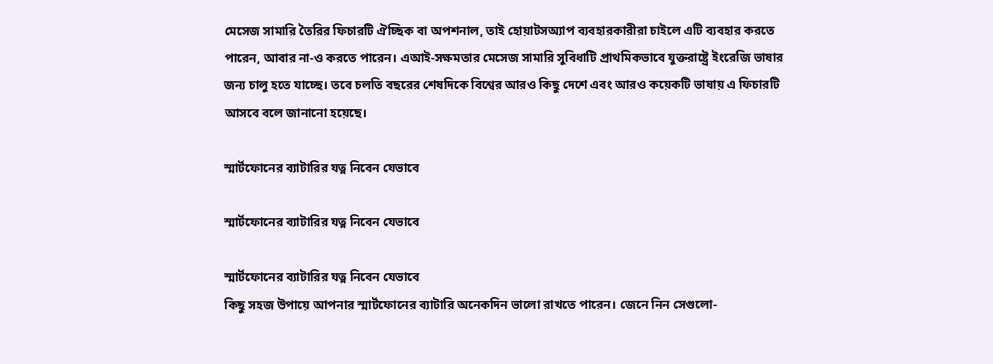মেসেজ সামারি তৈরির ফিচারটি ঐচ্ছিক বা অপশনাল, তাই হোয়াটসঅ্যাপ ব্যবহারকারীরা চাইলে এটি ব্যবহার করতে পারেন, আবার না-ও করতে পারেন। এআই-সক্ষমতার মেসেজ সামারি সুবিধাটি প্রাথমিকভাবে যুক্তরাষ্ট্রে ইংরেজি ভাষার জন্য চালু হতে যাচ্ছে। তবে চলতি বছরের শেষদিকে বিশ্বের আরও কিছু দেশে এবং আরও কয়েকটি ভাষায় এ ফিচারটি আসবে বলে জানানো হয়েছে।

স্মার্টফোনের ব্যাটারির যত্ন নিবেন যেভাবে

স্মার্টফোনের ব্যাটারির যত্ন নিবেন যেভাবে

স্মার্টফোনের ব্যাটারির যত্ন নিবেন যেভাবে
কিছু সহজ উপায়ে আপনার স্মার্টফোনের ব্যাটারি অনেকদিন ভালো রাখতে পারেন। জেনে নিন সেগুলো-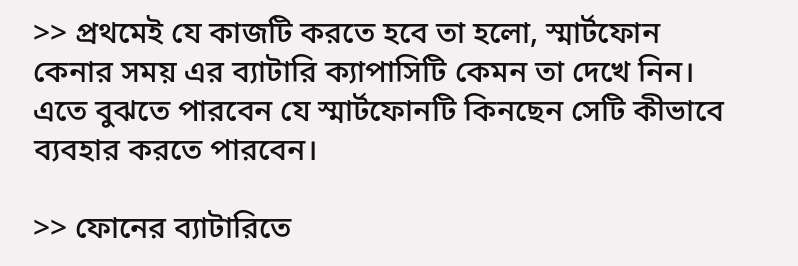>> প্রথমেই যে কাজটি করতে হবে তা হলো, স্মার্টফোন কেনার সময় এর ব্যাটারি ক্যাপাসিটি কেমন তা দেখে নিন। এতে বুঝতে পারবেন যে স্মার্টফোনটি কিনছেন সেটি কীভাবে ব্যবহার করতে পারবেন।

>> ফোনের ব্যাটারিতে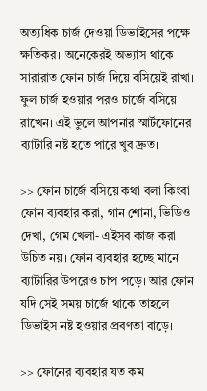অত্যধিক চার্জ দেওয়া ডিভাইসের পক্ষে ক্ষতিকর। অনেকেরই অভ্যাস থাকে সারারাত ফোন চার্জ দিয়ে বসিয়েই রাখা। ফুল চার্জ হওয়ার পরও চার্জে বসিয়ে রাখেন। এই ভুলে আপনার স্মার্টফোনের ব্যাটারি নষ্ট হতে পারে খুব দ্রুত।

>> ফোন চার্জে বসিয়ে কথা বলা কিংবা ফোন ব্যবহার করা, গান শোনা, ভিডিও দেখা, গেম খেলা- এইসব কাজ করা উচিত নয়। ফোন ব্যবহার হচ্ছে মানে ব্যাটারির উপরেও চাপ পড়ে। আর ফোন যদি সেই সময় চার্জে থাকে তাহলে ডিভাইস নষ্ট হওয়ার প্রবণতা বাড়ে।

>> ফোনের ব্যবহার যত কম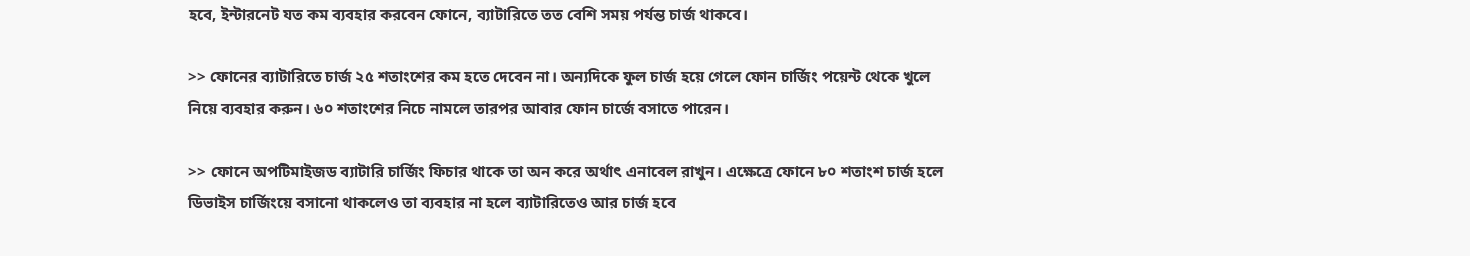হবে, ইন্টারনেট যত কম ব্যবহার করবেন ফোনে, ব্যাটারিতে তত বেশি সময় পর্যন্ত চার্জ থাকবে।

>> ফোনের ব্যাটারিতে চার্জ ২৫ শতাংশের কম হতে দেবেন না। অন্যদিকে ফুল চার্জ হয়ে গেলে ফোন চার্জিং পয়েন্ট থেকে খুলে নিয়ে ব্যবহার করুন। ৬০ শতাংশের নিচে নামলে তারপর আবার ফোন চার্জে বসাতে পারেন।

>> ফোনে অপটিমাইজড ব্যাটারি চার্জিং ফিচার থাকে তা অন করে অর্থাৎ এনাবেল রাখুন। এক্ষেত্রে ফোনে ৮০ শতাংশ চার্জ হলে ডিভাইস চার্জিংয়ে বসানো থাকলেও তা ব্যবহার না হলে ব্যাটারিতেও আর চার্জ হবে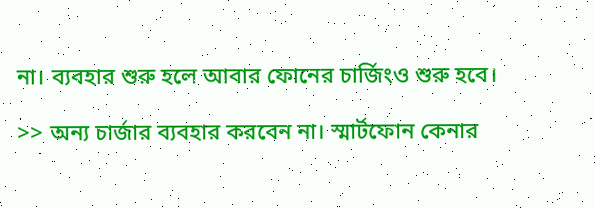না। ব্যবহার শুরু হলে আবার ফোনের চার্জিংও শুরু হবে।

>> অন্য চার্জার ব্যবহার করবেন না। স্মার্টফোন কেনার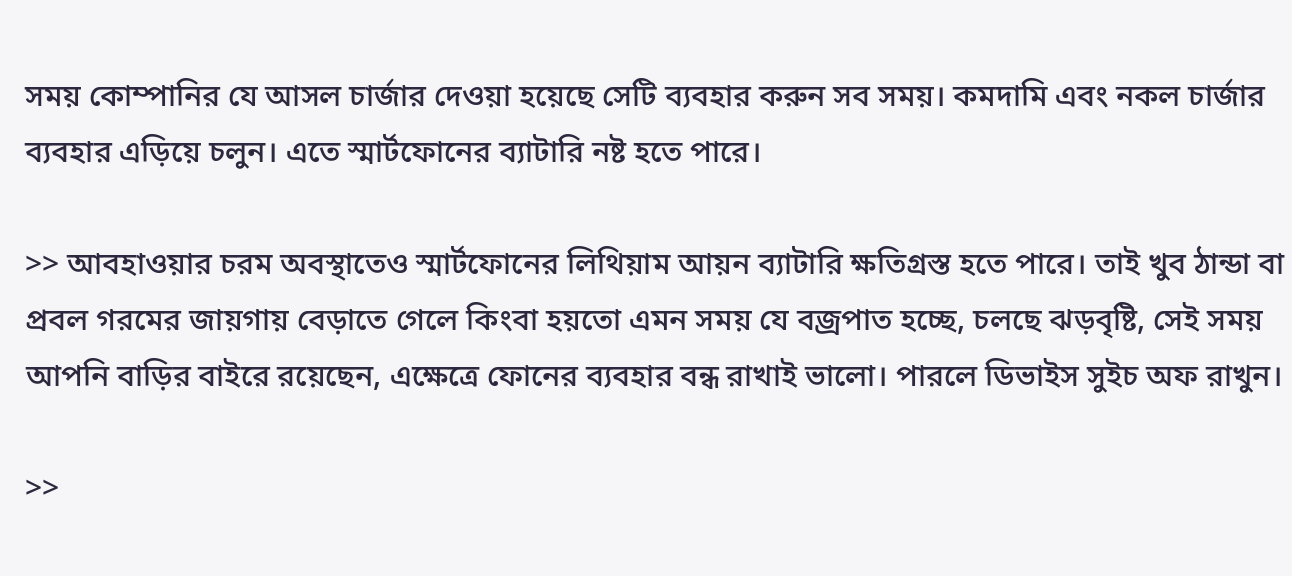সময় কোম্পানির যে আসল চার্জার দেওয়া হয়েছে সেটি ব্যবহার করুন সব সময়। কমদামি এবং নকল চার্জার ব্যবহার এড়িয়ে চলুন। এতে স্মার্টফোনের ব্যাটারি নষ্ট হতে পারে।

>> আবহাওয়ার চরম অবস্থাতেও স্মার্টফোনের লিথিয়াম আয়ন ব্যাটারি ক্ষতিগ্রস্ত হতে পারে। তাই খুব ঠান্ডা বা প্রবল গরমের জায়গায় বেড়াতে গেলে কিংবা হয়তো এমন সময় যে বজ্রপাত হচ্ছে, চলছে ঝড়বৃষ্টি, সেই সময় আপনি বাড়ির বাইরে রয়েছেন, এক্ষেত্রে ফোনের ব্যবহার বন্ধ রাখাই ভালো। পারলে ডিভাইস সুইচ অফ রাখুন।

>>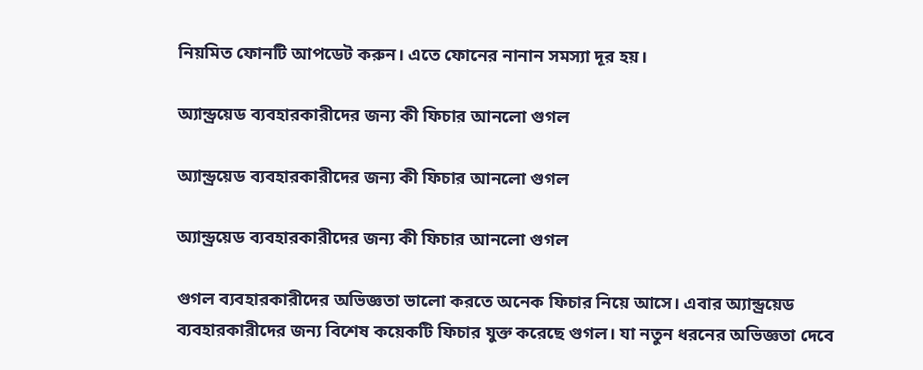নিয়মিত ফোনটি আপডেট করুন। এতে ফোনের নানান সমস্যা দূর হয়।

অ্যান্ড্রয়েড ব্যবহারকারীদের জন্য কী ফিচার আনলো গুগল

অ্যান্ড্রয়েড ব্যবহারকারীদের জন্য কী ফিচার আনলো গুগল

অ্যান্ড্রয়েড ব্যবহারকারীদের জন্য কী ফিচার আনলো গুগল

গুগল ব্যবহারকারীদের অভিজ্ঞতা ভালো করতে অনেক ফিচার নিয়ে আসে। এবার অ্যান্ড্রয়েড ব্যবহারকারীদের জন্য বিশেষ কয়েকটি ফিচার যুক্ত করেছে গুগল। যা নতুন ধরনের অভিজ্ঞতা দেবে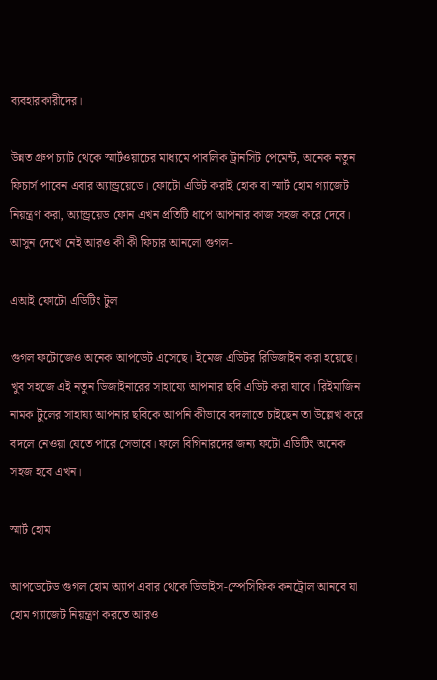ব্যবহারকারীদের।

উন্নত গ্রুপ চ্যাট থেকে স্মার্টওয়াচের মাধ্যমে পাবলিক ট্রানসিট পেমেন্ট, অনেক নতুন ফিচার্স পাবেন এবার অ্যান্ড্রয়েডে। ফোটো এডিট করাই হোক বা স্মার্ট হোম গ্যাজেট নিয়ন্ত্রণ করা, অ্যান্ড্রয়েড ফোন এখন প্রতিটি ধাপে আপনার কাজ সহজ করে দেবে। আসুন দেখে নেই আরও কী কী ফিচার আনলো গুগল-

এআই ফোটো এডিটিং টুল

গুগল ফটোজেও অনেক আপডেট এসেছে। ইমেজ এডিটর রিডিজাইন করা হয়েছে। খুব সহজে এই নতুন ডিজাইনারের সাহায্যে আপনার ছবি এডিট করা যাবে। রিইমাজিন নামক টুলের সাহায্য আপনার ছবিকে আপনি কীভাবে বদলাতে চাইছেন তা উল্লেখ করে বদলে নেওয়া যেতে পারে সেভাবে। ফলে বিগিনারদের জন্য ফটো এডিটিং অনেক সহজ হবে এখন।

স্মার্ট হোম

আপডেটেড গুগল হোম অ্যাপ এবার থেকে ডিভাইস-স্পেসিফিক কনট্রোল আনবে যা হোম গ্যাজেট নিয়ন্ত্রণ করতে আরও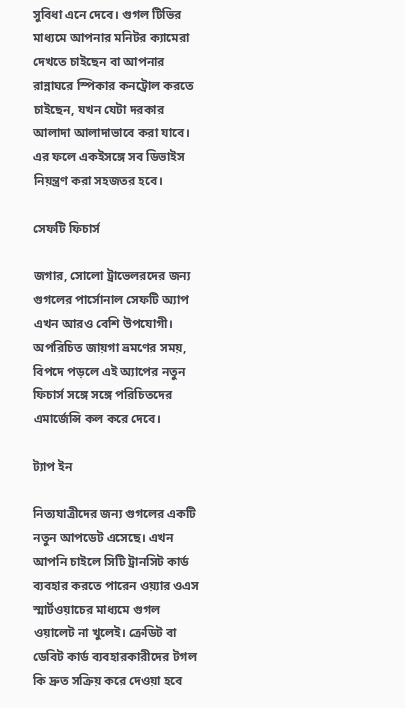সুবিধা এনে দেবে। গুগল টিভির মাধ্যমে আপনার মনিটর ক্যামেরা দেখতে চাইছেন বা আপনার রান্নাঘরে স্পিকার কনট্রোল করতে চাইছেন, যখন যেটা দরকার আলাদা আলাদাভাবে করা যাবে। এর ফলে একইসঙ্গে সব ডিভাইস নিয়ন্ত্রণ করা সহজতর হবে।

সেফটি ফিচার্স

জগার, সোলো ট্রাভেলরদের জন্য গুগলের পার্সোনাল সেফটি অ্যাপ এখন আরও বেশি উপযোগী। অপরিচিত জায়গা ভ্রমণের সময়, বিপদে পড়লে এই অ্যাপের নতুন ফিচার্স সঙ্গে সঙ্গে পরিচিতদের এমার্জেন্সি কল করে দেবে।

ট্যাপ ইন

নিত্যযাত্রীদের জন্য গুগলের একটি নতুন আপডেট এসেছে। এখন আপনি চাইলে সিটি ট্রানসিট কার্ড ব্যবহার করতে পারেন ওয়্যার ওএস স্মার্টওয়াচের মাধ্যমে গুগল ওয়ালেট না খুলেই। ক্রেডিট বা ডেবিট কার্ড ব্যবহারকারীদের টগল কি দ্রুত সক্রিয় করে দেওয়া হবে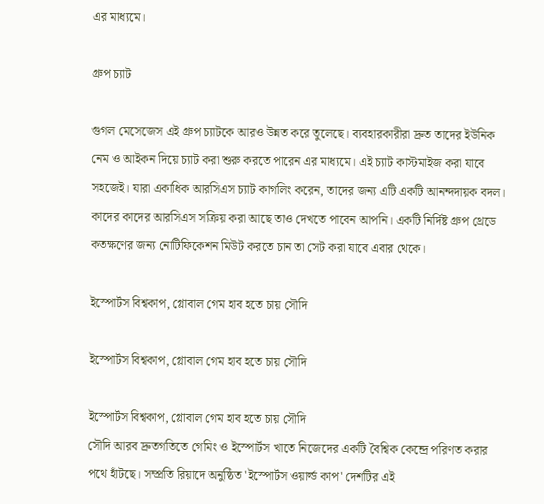এর মাধ্যমে।

গ্রুপ চ্যাট

গুগল মেসেজেস এই গ্রুপ চ্যাটকে আরও উন্নত করে তুলেছে। ব্যবহারকারীরা দ্রুত তাদের ইউনিক নেম ও আইকন দিয়ে চ্যাট করা শুরু করতে পারেন এর মাধ্যমে। এই চ্যাট কাস্টমাইজ করা যাবে সহজেই। যারা একাধিক আরসিএস চ্যাট কাগলিং করেন, তাদের জন্য এটি একটি আনন্দদায়ক বদল। কাদের কাদের আরসিএস সক্রিয় করা আছে তাও দেখতে পাবেন আপনি। একটি নির্দিষ্ট গ্রুপ থ্রেডে কতক্ষণের জন্য নোটিফিকেশন মিউট করতে চান তা সেট করা যাবে এবার থেকে।

ইস্পোর্টস বিশ্বকাপ, গ্লোবাল গেম হাব হতে চায় সৌদি

ইস্পোর্টস বিশ্বকাপ, গ্লোবাল গেম হাব হতে চায় সৌদি

ইস্পোর্টস বিশ্বকাপ, গ্লোবাল গেম হাব হতে চায় সৌদি
সৌদি আরব দ্রুতগতিতে গেমিং ও ইস্পোর্টস খাতে নিজেদের একটি বৈশ্বিক কেন্দ্রে পরিণত করার পথে হাঁটছে। সম্প্রতি রিয়াদে অনুষ্ঠিত 'ইস্পোর্টস ওয়ার্ল্ড কাপ' দেশটির এই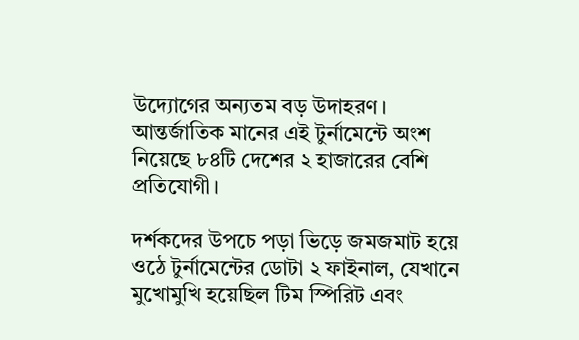উদ্যোগের অন্যতম বড় উদাহরণ। আন্তর্জাতিক মানের এই টুর্নামেন্টে অংশ নিয়েছে ৮৪টি দেশের ২ হাজারের বেশি প্রতিযোগী।

দর্শকদের উপচে পড়া ভিড়ে জমজমাট হয়ে ওঠে টুর্নামেন্টের ডোটা ২ ফাইনাল, যেখানে মুখোমুখি হয়েছিল টিম স্পিরিট এবং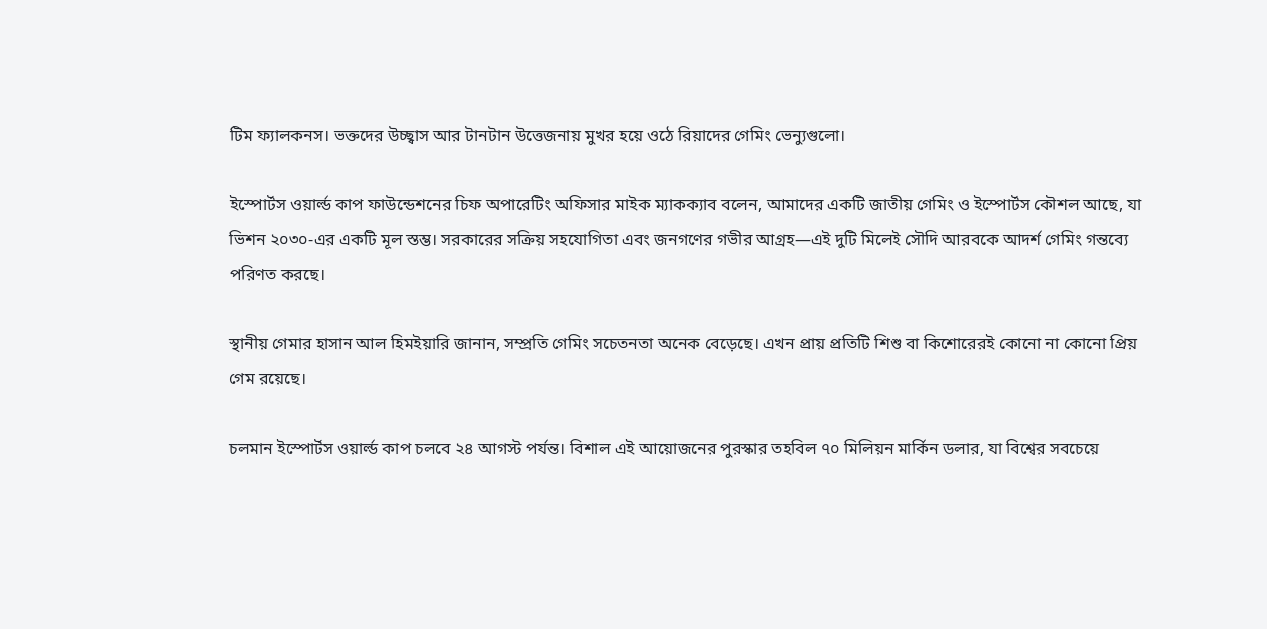টিম ফ্যালকনস। ভক্তদের উচ্ছ্বাস আর টানটান উত্তেজনায় মুখর হয়ে ওঠে রিয়াদের গেমিং ভেন্যুগুলো।

ইস্পোর্টস ওয়ার্ল্ড কাপ ফাউন্ডেশনের চিফ অপারেটিং অফিসার মাইক ম্যাকক্যাব বলেন, আমাদের একটি জাতীয় গেমিং ও ইস্পোর্টস কৌশল আছে, যা ভিশন ২০৩০-এর একটি মূল স্তম্ভ। সরকারের সক্রিয় সহযোগিতা এবং জনগণের গভীর আগ্রহ—এই দুটি মিলেই সৌদি আরবকে আদর্শ গেমিং গন্তব্যে পরিণত করছে।

স্থানীয় গেমার হাসান আল হিমইয়ারি জানান, সম্প্রতি গেমিং সচেতনতা অনেক বেড়েছে। এখন প্রায় প্রতিটি শিশু বা কিশোরেরই কোনো না কোনো প্রিয় গেম রয়েছে।

চলমান ইস্পোর্টস ওয়ার্ল্ড কাপ চলবে ২৪ আগস্ট পর্যন্ত। বিশাল এই আয়োজনের পুরস্কার তহবিল ৭০ মিলিয়ন মার্কিন ডলার, যা বিশ্বের সবচেয়ে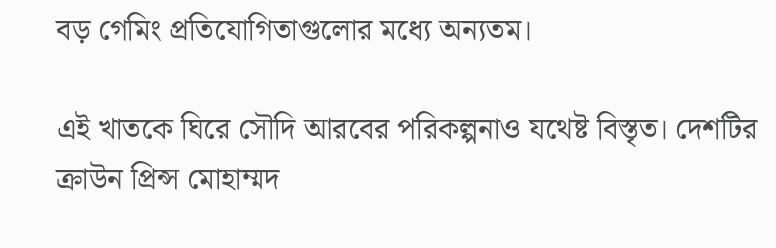বড় গেমিং প্রতিযোগিতাগুলোর মধ্যে অন্যতম।

এই খাতকে ঘিরে সৌদি আরবের পরিকল্পনাও যথেষ্ট বিস্তৃত। দেশটির ক্রাউন প্রিন্স মোহাম্মদ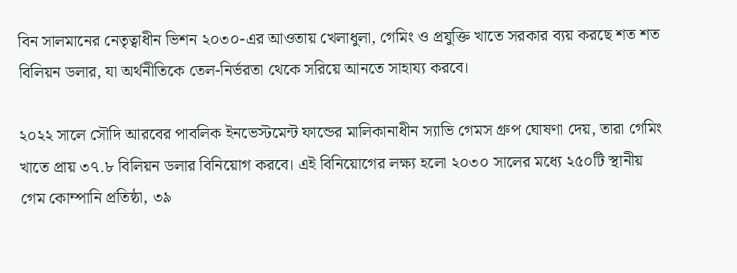বিন সালমানের নেতৃত্বাধীন ভিশন ২০৩০-এর আওতায় খেলাধুলা, গেমিং ও প্রযুক্তি খাতে সরকার ব্যয় করছে শত শত বিলিয়ন ডলার, যা অর্থনীতিকে তেল-নির্ভরতা থেকে সরিয়ে আনতে সাহায্য করবে।

২০২২ সালে সৌদি আরবের পাবলিক ইনভেস্টমেন্ট ফান্ডের মালিকানাধীন স্যাভি গেমস গ্রুপ ঘোষণা দেয়, তারা গেমিং খাতে প্রায় ৩৭.৮ বিলিয়ন ডলার বিনিয়োগ করবে। এই বিনিয়োগের লক্ষ্য হলো ২০৩০ সালের মধ্যে ২৫০টি স্থানীয় গেম কোম্পানি প্রতিষ্ঠা, ৩৯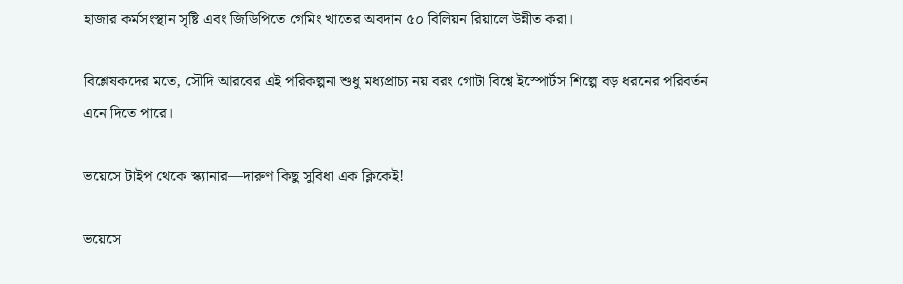হাজার কর্মসংস্থান সৃষ্টি এবং জিডিপিতে গেমিং খাতের অবদান ৫০ বিলিয়ন রিয়ালে উন্নীত করা।

বিশ্লেষকদের মতে, সৌদি আরবের এই পরিকল্পনা শুধু মধ্যপ্রাচ্য নয় বরং গোটা বিশ্বে ইস্পোর্টস শিল্পে বড় ধরনের পরিবর্তন এনে দিতে পারে।

ভয়েসে টাইপ থেকে স্ক্যানার—দারুণ কিছু সুবিধা এক ক্লিকেই!

ভয়েসে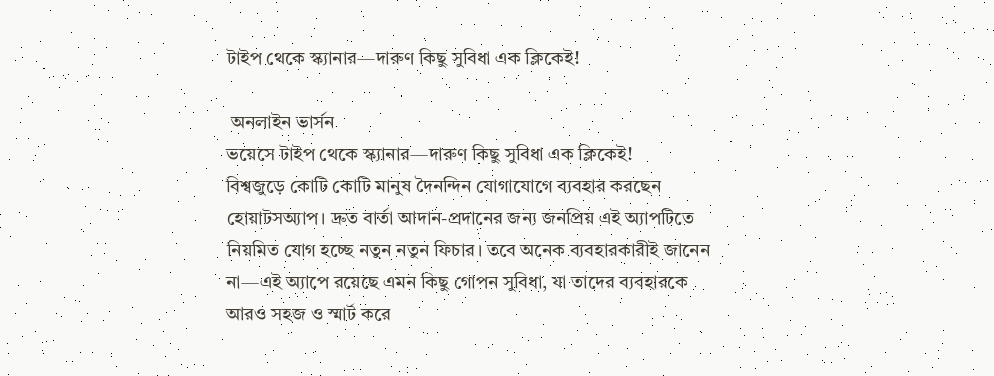টাইপ থেকে স্ক্যানার—দারুণ কিছু সুবিধা এক ক্লিকেই!

 অনলাইন ভার্সন
ভয়েসে টাইপ থেকে স্ক্যানার—দারুণ কিছু সুবিধা এক ক্লিকেই!
বিশ্বজুড়ে কোটি কোটি মানুষ দৈনন্দিন যোগাযোগে ব্যবহার করছেন হোয়াটসঅ্যাপ। দ্রুত বার্তা আদান-প্রদানের জন্য জনপ্রিয় এই অ্যাপটিতে নিয়মিত যোগ হচ্ছে নতুন নতুন ফিচার। তবে অনেক ব্যবহারকারীই জানেন না—এই অ্যাপে রয়েছে এমন কিছু গোপন সুবিধা, যা তাদের ব্যবহারকে আরও সহজ ও স্মার্ট করে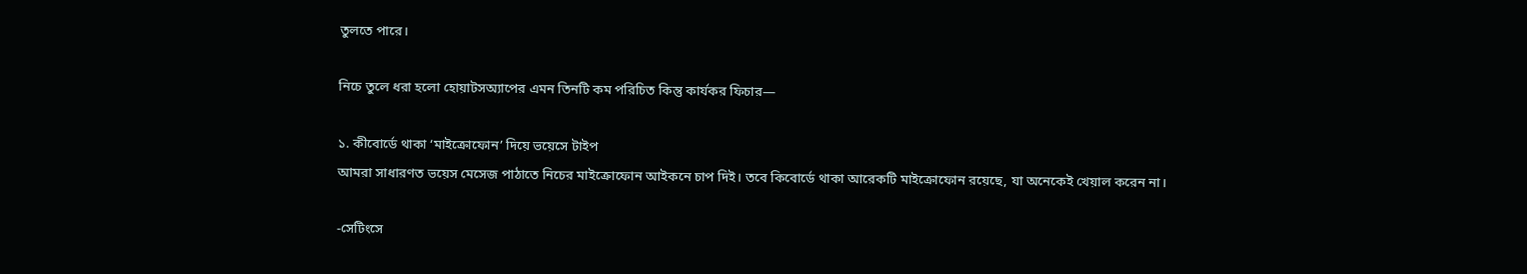তুলতে পারে।

নিচে তুলে ধরা হলো হোয়াটসঅ্যাপের এমন তিনটি কম পরিচিত কিন্তু কার্যকর ফিচার—

১. কীবোর্ডে থাকা ‘মাইক্রোফোন’ দিয়ে ভয়েসে টাইপ
আমরা সাধারণত ভয়েস মেসেজ পাঠাতে নিচের মাইক্রোফোন আইকনে চাপ দিই। তবে কিবোর্ডে থাকা আরেকটি মাইক্রোফোন রয়েছে, যা অনেকেই খেয়াল করেন না।

-সেটিংসে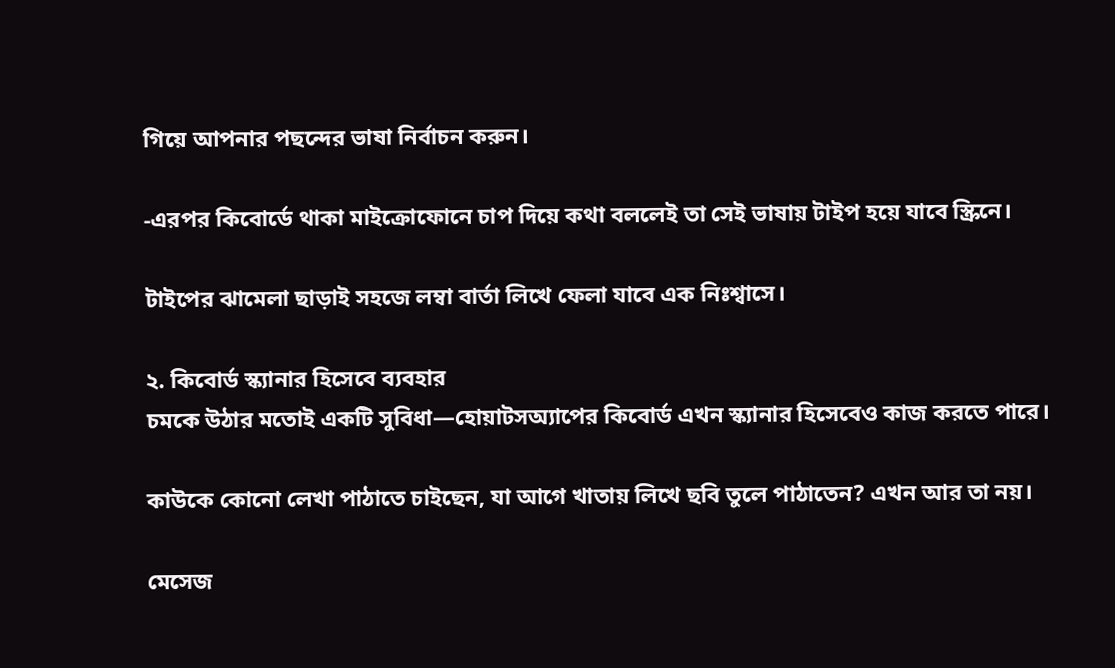গিয়ে আপনার পছন্দের ভাষা নির্বাচন করুন।

-এরপর কিবোর্ডে থাকা মাইক্রোফোনে চাপ দিয়ে কথা বললেই তা সেই ভাষায় টাইপ হয়ে যাবে স্ক্রিনে।

টাইপের ঝামেলা ছাড়াই সহজে লম্বা বার্তা লিখে ফেলা যাবে এক নিঃশ্বাসে।

২. কিবোর্ড স্ক্যানার হিসেবে ব্যবহার
চমকে উঠার মতোই একটি সুবিধা—হোয়াটসঅ্যাপের কিবোর্ড এখন স্ক্যানার হিসেবেও কাজ করতে পারে।

কাউকে কোনো লেখা পাঠাতে চাইছেন, যা আগে খাতায় লিখে ছবি তুলে পাঠাতেন? এখন আর তা নয়।

মেসেজ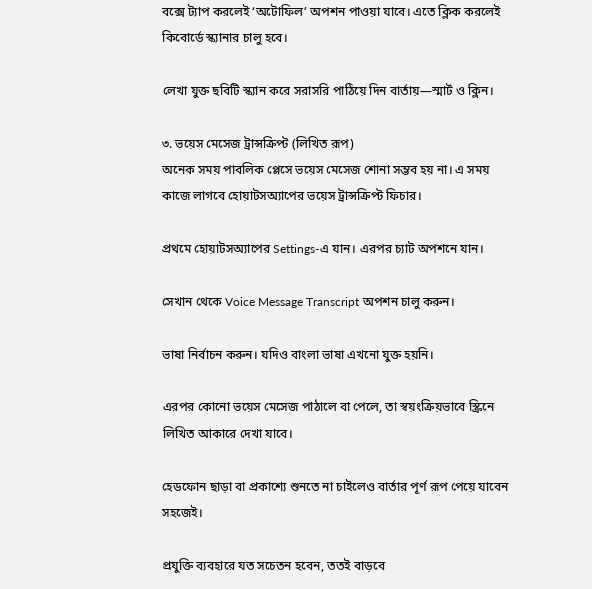বক্সে ট্যাপ করলেই ‘অটোফিল’ অপশন পাওয়া যাবে। এতে ক্লিক করলেই কিবোর্ডে স্ক্যানার চালু হবে।

লেখা যুক্ত ছবিটি স্ক্যান করে সরাসরি পাঠিয়ে দিন বার্তায়—স্মার্ট ও ক্লিন।

৩. ভয়েস মেসেজ ট্রান্সক্রিপ্ট (লিখিত রূপ)
অনেক সময় পাবলিক প্লেসে ভয়েস মেসেজ শোনা সম্ভব হয় না। এ সময় কাজে লাগবে হোয়াটসঅ্যাপের ভয়েস ট্রান্সক্রিপ্ট ফিচার।

প্রথমে হোয়াটসঅ্যাপের Settings-এ যান। এরপর চ্যাট অপশনে যান।

সেখান থেকে Voice Message Transcript অপশন চালু করুন।

ভাষা নির্বাচন করুন। যদিও বাংলা ভাষা এখনো যুক্ত হয়নি।

এরপর কোনো ভয়েস মেসেজ পাঠালে বা পেলে, তা স্বয়ংক্রিয়ভাবে স্ক্রিনে লিখিত আকারে দেখা যাবে।

হেডফোন ছাড়া বা প্রকাশ্যে শুনতে না চাইলেও বার্তার পূর্ণ রূপ পেয়ে যাবেন সহজেই।

প্রযুক্তি ব্যবহারে যত সচেতন হবেন, ততই বাড়বে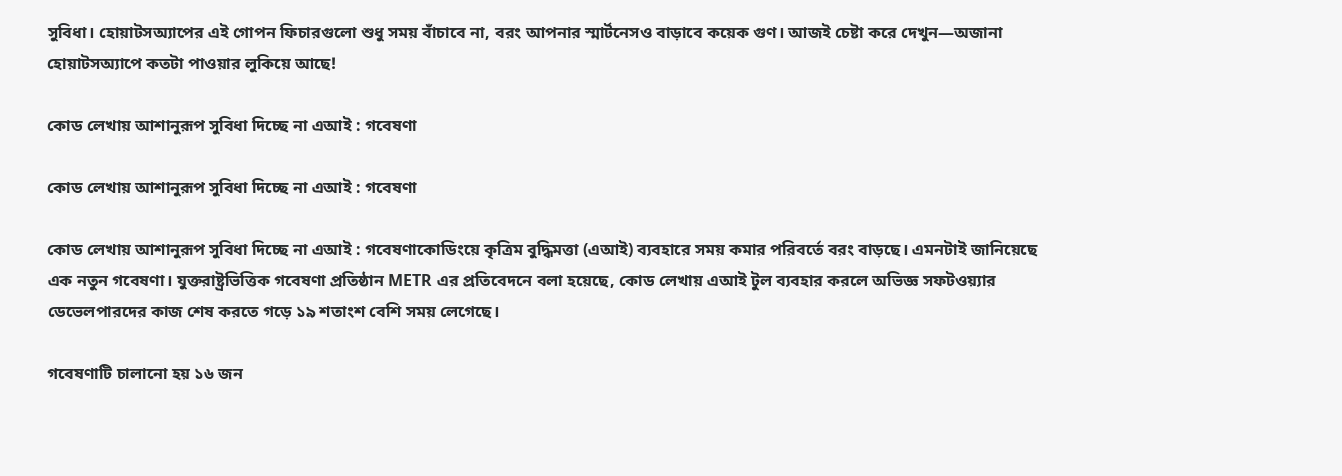সুবিধা। হোয়াটসঅ্যাপের এই গোপন ফিচারগুলো শুধু সময় বাঁচাবে না, বরং আপনার স্মার্টনেসও বাড়াবে কয়েক গুণ। আজই চেষ্টা করে দেখুন—অজানা হোয়াটসঅ্যাপে কতটা পাওয়ার লুকিয়ে আছে!

কোড লেখায় আশানুরূপ সুবিধা দিচ্ছে না এআই : গবেষণা

কোড লেখায় আশানুরূপ সুবিধা দিচ্ছে না এআই : গবেষণা

কোড লেখায় আশানুরূপ সুবিধা দিচ্ছে না এআই : গবেষণাকোডিংয়ে কৃত্রিম বুদ্ধিমত্তা (এআই) ব্যবহারে সময় কমার পরিবর্তে বরং বাড়ছে। এমনটাই জানিয়েছে এক নতুন গবেষণা। যুক্তরাষ্ট্রভিত্তিক গবেষণা প্রতিষ্ঠান METR এর প্রতিবেদনে বলা হয়েছে, কোড লেখায় এআই টুল ব্যবহার করলে অভিজ্ঞ সফটওয়্যার ডেভেলপারদের কাজ শেষ করতে গড়ে ১৯ শতাংশ বেশি সময় লেগেছে।

গবেষণাটি চালানো হয় ১৬ জন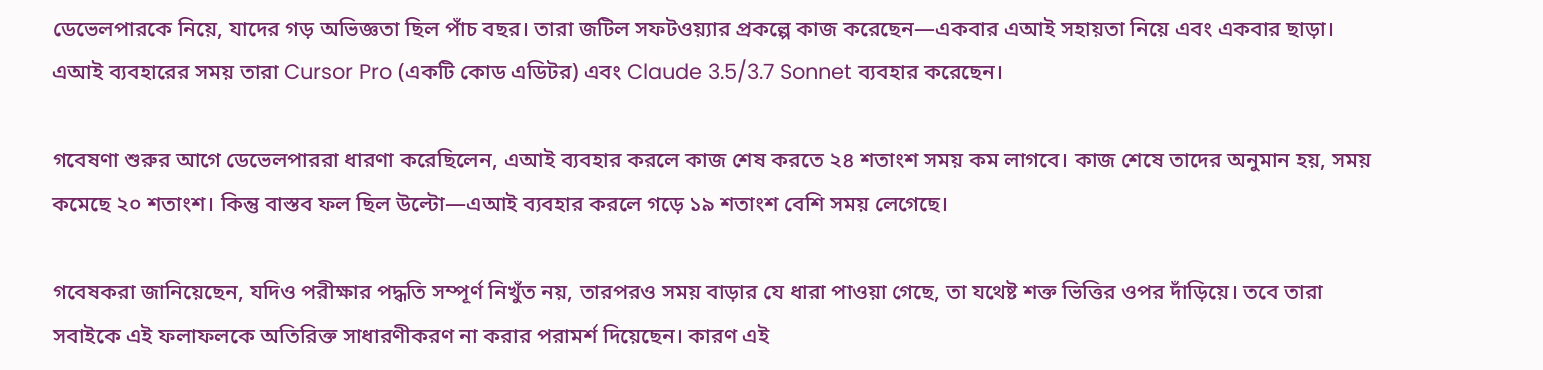ডেভেলপারকে নিয়ে, যাদের গড় অভিজ্ঞতা ছিল পাঁচ বছর। তারা জটিল সফটওয়্যার প্রকল্পে কাজ করেছেন—একবার এআই সহায়তা নিয়ে এবং একবার ছাড়া। এআই ব্যবহারের সময় তারা Cursor Pro (একটি কোড এডিটর) এবং Claude 3.5/3.7 Sonnet ব্যবহার করেছেন।

গবেষণা শুরুর আগে ডেভেলপাররা ধারণা করেছিলেন, এআই ব্যবহার করলে কাজ শেষ করতে ২৪ শতাংশ সময় কম লাগবে। কাজ শেষে তাদের অনুমান হয়, সময় কমেছে ২০ শতাংশ। কিন্তু বাস্তব ফল ছিল উল্টো—এআই ব্যবহার করলে গড়ে ১৯ শতাংশ বেশি সময় লেগেছে।

গবেষকরা জানিয়েছেন, যদিও পরীক্ষার পদ্ধতি সম্পূর্ণ নিখুঁত নয়, তারপরও সময় বাড়ার যে ধারা পাওয়া গেছে, তা যথেষ্ট শক্ত ভিত্তির ওপর দাঁড়িয়ে। তবে তারা সবাইকে এই ফলাফলকে অতিরিক্ত সাধারণীকরণ না করার পরামর্শ দিয়েছেন। কারণ এই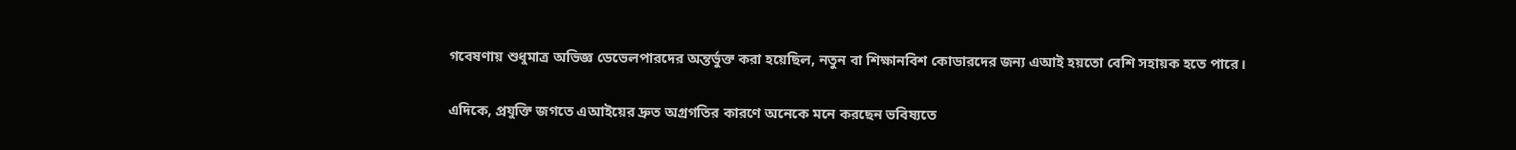গবেষণায় শুধুমাত্র অভিজ্ঞ ডেভেলপারদের অন্তর্ভুক্ত করা হয়েছিল, নতুন বা শিক্ষানবিশ কোডারদের জন্য এআই হয়তো বেশি সহায়ক হতে পারে।

এদিকে, প্রযুক্তি জগতে এআইয়ের দ্রুত অগ্রগতির কারণে অনেকে মনে করছেন ভবিষ্যতে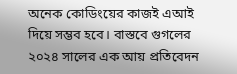অনেক কোডিংয়ের কাজই এআই দিয়ে সম্ভব হবে। বাস্তবে গুগলের ২০২৪ সালের এক আয় প্রতিবেদন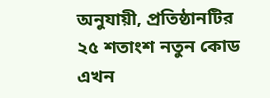অনুযায়ী, প্রতিষ্ঠানটির ২৫ শতাংশ নতুন কোড এখন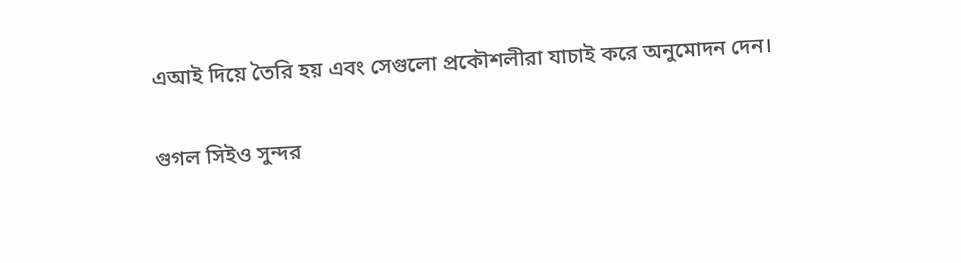এআই দিয়ে তৈরি হয় এবং সেগুলো প্রকৌশলীরা যাচাই করে অনুমোদন দেন।

গুগল সিইও সুন্দর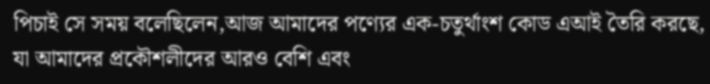পিচাই সে সময় বলেছিলেন,আজ আমাদের পণ্যের এক-চতুর্থাংশ কোড এআই তৈরি করছে, যা আমাদের প্রকৌশলীদের আরও বেশি এবং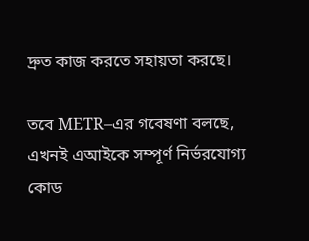দ্রুত কাজ করতে সহায়তা করছে।

তবে METR–এর গবেষণা বলছে, এখনই এআইকে সম্পূর্ণ নির্ভরযোগ্য কোড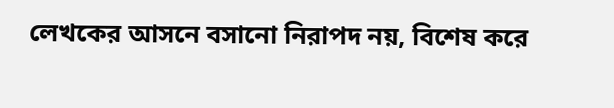লেখকের আসনে বসানো নিরাপদ নয়, বিশেষ করে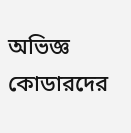অভিজ্ঞ কোডারদের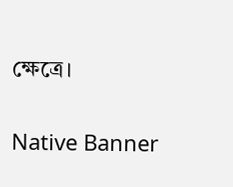ক্ষেত্রে।

Native Banner